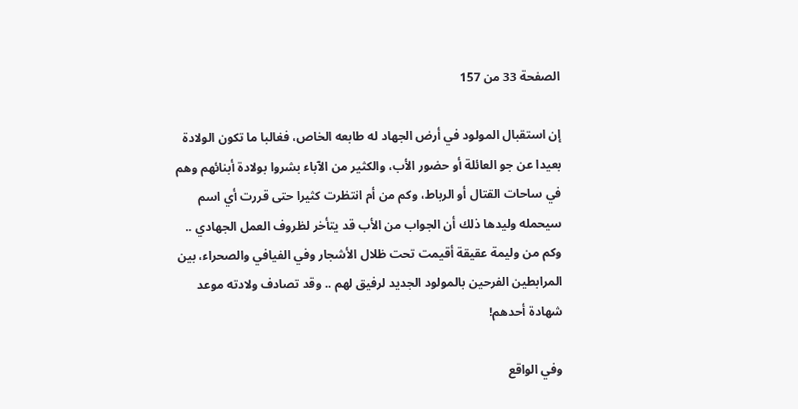الصفحة 33 من 157

إن استقبال المولود في أرض الجهاد له طابعه الخاص، فغالبا ما تكون الولادة بعيدا عن جو العائلة أو حضور الأب، والكثير من الآباء بشروا بولادة أبنائهم وهم في ساحات القتال أو الرباط، وكم من أم انتظرت كثيرا حتى قررت أي اسم سيحمله وليدها ذلك أن الجواب من الأب قد يتأخر لظروف العمل الجهادي .. وكم من وليمة عقيقة أقيمت تحت ظلال الأشجار وفي الفيافي والصحراء، بين المرابطين الفرحين بالمولود الجديد لرفيق لهم .. وقد تصادف ولادته موعد شهادة أحدهم!

وفي الواقع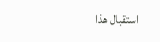استقبال هذا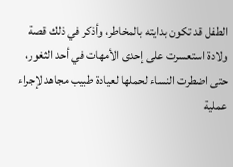الطفل قد تكون بدايته بالمخاطر، وأذكر في ذلك قصة ولادة استعسرت على إحدى الأمهات في أحد الثغور، حتى اضطرت النساء لحملها لعيادة طبيب مجاهد لإجراء عملية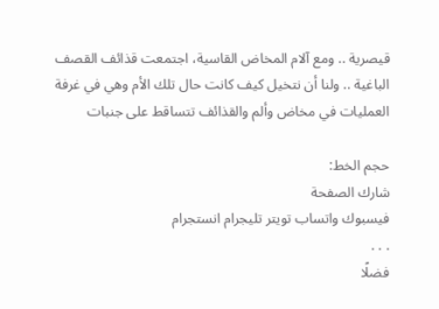قيصرية .. ومع آلام المخاض القاسية، اجتمعت قذائف القصف الباغية .. ولنا أن نتخيل كيف كانت حال تلك الأم وهي في غرفة العمليات في مخاض وألم والقذائف تتساقط على جنبات

حجم الخط:
شارك الصفحة
فيسبوك واتساب تويتر تليجرام انستجرام
. . .
فضلًا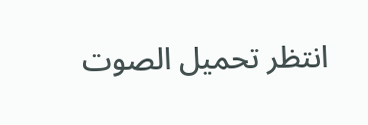انتظر تحميل الصوت